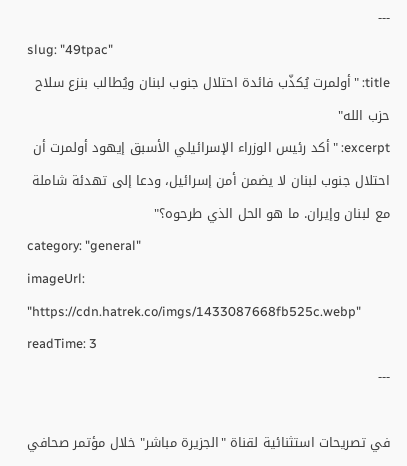---
slug: "49tpac"
title: "أولمرت يُكذّب فائدة احتلال جنوب لبنان ويُطالب بنزع سلاح حزب الله"
excerpt: "أكد رئيس الوزراء الإسرائيلي الأسبق إيهود أولمرت أن احتلال جنوب لبنان لا يضمن أمن إسرائيل، ودعا إلى تهدئة شاملة مع لبنان وإيران. ما هو الحل الذي طرحوه؟"
category: "general"
imageUrl: "https://cdn.hatrek.co/imgs/1433087668fb525c.webp"
readTime: 3
---

في تصريحات استثنائية لقناة "الجزيرة مباشر" خلال مؤتمر صحافي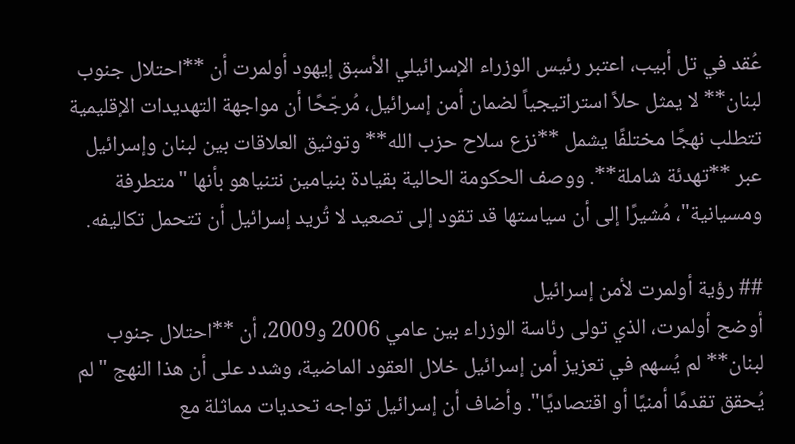عُقد في تل أبيب، اعتبر رئيس الوزراء الإسرائيلي الأسبق إيهود أولمرت أن **احتلال جنوب لبنان** لا يمثل حلاً استراتيجياً لضمان أمن إسرائيل، مُرجّحًا أن مواجهة التهديدات الإقليمية تتطلب نهجًا مختلفًا يشمل **نزع سلاح حزب الله** وتوثيق العلاقات بين لبنان وإسرائيل عبر **تهدئة شاملة**. ووصف الحكومة الحالية بقيادة بنيامين نتنياهو بأنها "متطرفة ومسيانية"، مُشيرًا إلى أن سياستها قد تقود إلى تصعيد لا تُريد إسرائيل أن تتحمل تكاليفه.

## رؤية أولمرت لأمن إسرائيل
أوضح أولمرت، الذي تولى رئاسة الوزراء بين عامي 2006 و2009، أن **احتلال جنوب لبنان** لم يُسهم في تعزيز أمن إسرائيل خلال العقود الماضية، وشدد على أن هذا النهج "لم يُحقق تقدمًا أمنيًا أو اقتصاديًا". وأضاف أن إسرائيل تواجه تحديات مماثلة مع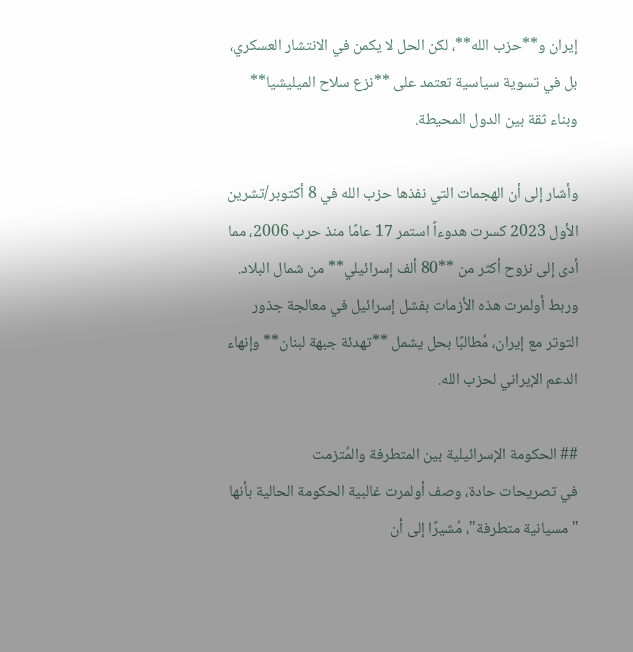إيران و**حزب الله**، لكن الحل لا يكمن في الانتشار العسكري، بل في تسوية سياسية تعتمد على **نزع سلاح الميليشيا** وبناء ثقة بين الدول المحيطة.

وأشار إلى أن الهجمات التي نفذها حزب الله في 8 أكتوبر/تشرين الأول 2023 كسرت هدوءاً استمر 17 عامًا منذ حرب 2006، مما أدى إلى نزوح أكثر من **80 ألف إسرائيلي** من شمال البلاد. وربط أولمرت هذه الأزمات بفشل إسرائيل في معالجة جذور التوتر مع إيران، مُطالبًا بحل يشمل **تهدئة جبهة لبنان** وإنهاء الدعم الإيراني لحزب الله.

## الحكومة الإسرائيلية بين المتطرفة والمُتزمت
في تصريحات حادة، وصف أولمرت غالبية الحكومة الحالية بأنها "مسيانية متطرفة"، مُشيرًا إلى أن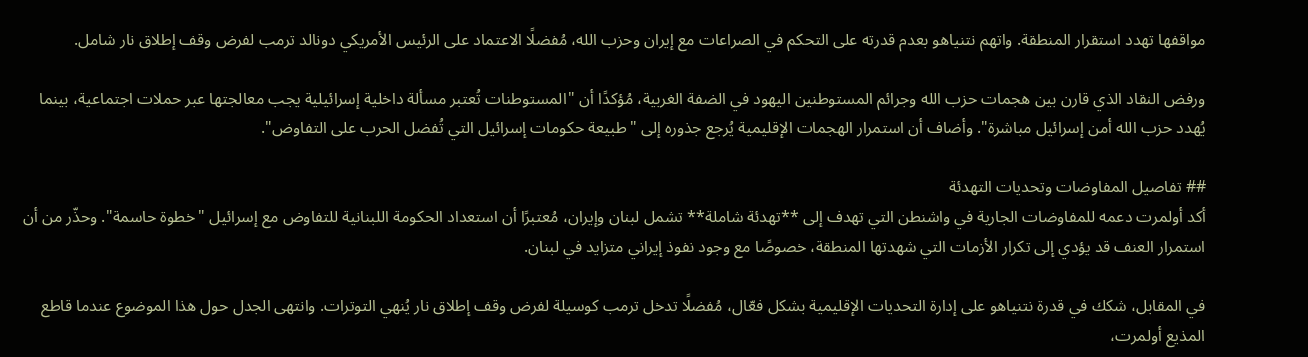مواقفها تهدد استقرار المنطقة. واتهم نتنياهو بعدم قدرته على التحكم في الصراعات مع إيران وحزب الله، مُفضلًا الاعتماد على الرئيس الأمريكي دونالد ترمب لفرض وقف إطلاق نار شامل.

ورفض النقاد الذي قارن بين هجمات حزب الله وجرائم المستوطنين اليهود في الضفة الغربية، مُؤكدًا أن "المستوطنات تُعتبر مسألة داخلية إسرائيلية يجب معالجتها عبر حملات اجتماعية، بينما يُهدد حزب الله أمن إسرائيل مباشرة". وأضاف أن استمرار الهجمات الإقليمية يُرجع جذوره إلى "طبيعة حكومات إسرائيل التي تُفضل الحرب على التفاوض".

## تفاصيل المفاوضات وتحديات التهدئة
أكد أولمرت دعمه للمفاوضات الجارية في واشنطن التي تهدف إلى **تهدئة شاملة** تشمل لبنان وإيران، مُعتبرًا أن استعداد الحكومة اللبنانية للتفاوض مع إسرائيل "خطوة حاسمة". وحذّر من أن استمرار العنف قد يؤدي إلى تكرار الأزمات التي شهدتها المنطقة، خصوصًا مع وجود نفوذ إيراني متزايد في لبنان.

في المقابل، شكك في قدرة نتنياهو على إدارة التحديات الإقليمية بشكل فعّال، مُفضلًا تدخل ترمب كوسيلة لفرض وقف إطلاق نار يُنهي التوترات. وانتهى الجدل حول هذا الموضوع عندما قاطع المذيع أولمرت،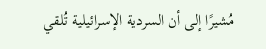مُشيرًا إلى أن السردية الإسرائيلية تُلقي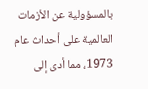بالمسؤولية عن الأزمات العالمية على أحداث عام 1973، مما أدى إلى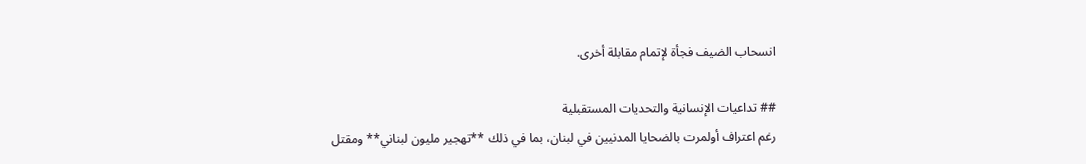انسحاب الضيف فجأة لإتمام مقابلة أخرى.

## تداعيات الإنسانية والتحديات المستقبلية
رغم اعتراف أولمرت بالضحايا المدنيين في لبنان، بما في ذلك **تهجير مليون لبناني** ومقتل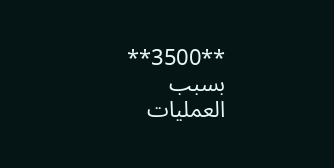**3500** بسبب العمليات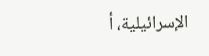الإسرائيلية، أ